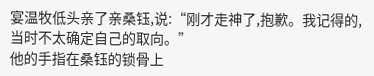宴温牧低头亲了亲桑钰,说:“刚才走神了,抱歉。我记得的,当时不太确定自己的取向。”
他的手指在桑钰的锁骨上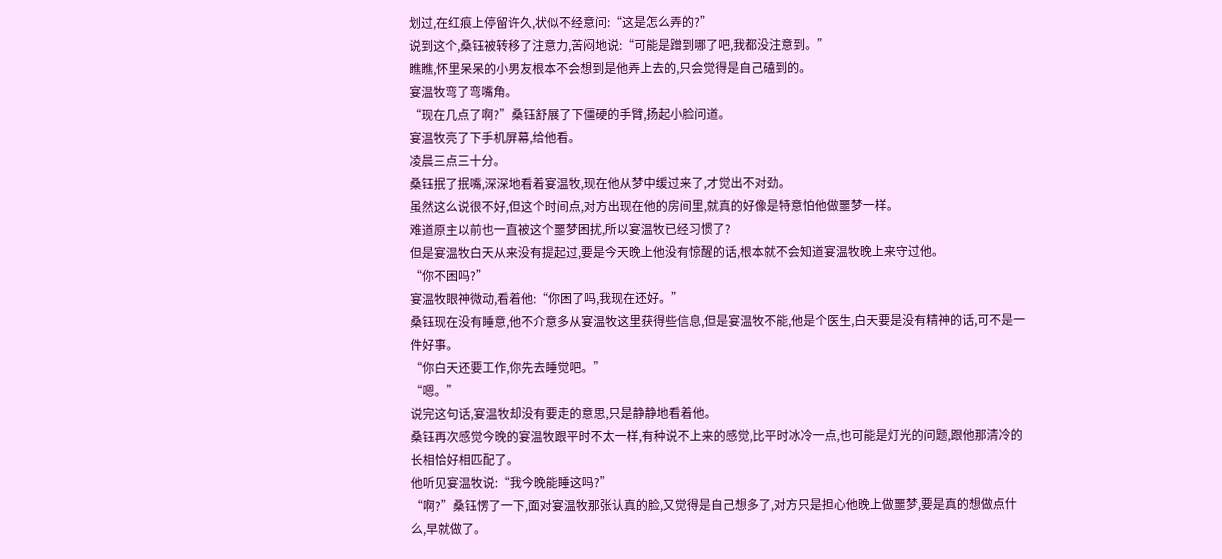划过,在红痕上停留许久,状似不经意问:“这是怎么弄的?”
说到这个,桑钰被转移了注意力,苦闷地说:“可能是蹭到哪了吧,我都没注意到。”
瞧瞧,怀里呆呆的小男友根本不会想到是他弄上去的,只会觉得是自己磕到的。
宴温牧弯了弯嘴角。
“现在几点了啊?”桑钰舒展了下僵硬的手臂,扬起小脸问道。
宴温牧亮了下手机屏幕,给他看。
凌晨三点三十分。
桑钰抿了抿嘴,深深地看着宴温牧,现在他从梦中缓过来了,才觉出不对劲。
虽然这么说很不好,但这个时间点,对方出现在他的房间里,就真的好像是特意怕他做噩梦一样。
难道原主以前也一直被这个噩梦困扰,所以宴温牧已经习惯了?
但是宴温牧白天从来没有提起过,要是今天晚上他没有惊醒的话,根本就不会知道宴温牧晚上来守过他。
“你不困吗?”
宴温牧眼神微动,看着他:“你困了吗,我现在还好。”
桑钰现在没有睡意,他不介意多从宴温牧这里获得些信息,但是宴温牧不能,他是个医生,白天要是没有精神的话,可不是一件好事。
“你白天还要工作,你先去睡觉吧。”
“嗯。”
说完这句话,宴温牧却没有要走的意思,只是静静地看着他。
桑钰再次感觉今晚的宴温牧跟平时不太一样,有种说不上来的感觉,比平时冰冷一点,也可能是灯光的问题,跟他那清冷的长相恰好相匹配了。
他听见宴温牧说:“我今晚能睡这吗?”
“啊?”桑钰愣了一下,面对宴温牧那张认真的脸,又觉得是自己想多了,对方只是担心他晚上做噩梦,要是真的想做点什么,早就做了。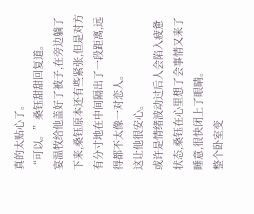真的太贴心了。
“可以。”桑钰甜甜回复道。
宴温牧给他盖好了被子,在旁边躺了下来,桑钰原本还有些紧张,但是对方有分寸地在中间隔出了一段距离,远得都不太像一对恋人。
这让他很安心。
或许是情绪波动过后人会陷入疲惫状态,桑钰在心里想了会事情又来了睡意,很快闭上了眼睛。
整个卧室变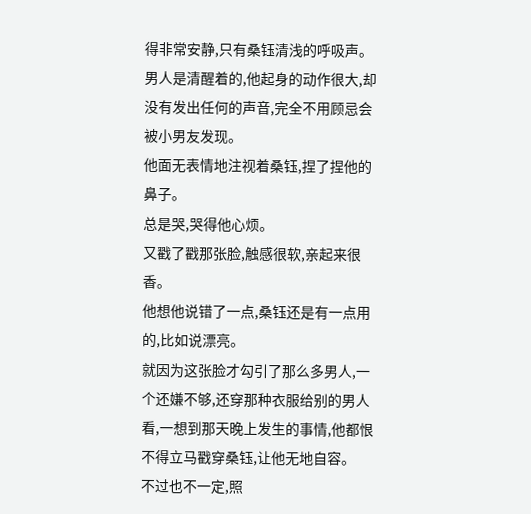得非常安静,只有桑钰清浅的呼吸声。
男人是清醒着的,他起身的动作很大,却没有发出任何的声音,完全不用顾忌会被小男友发现。
他面无表情地注视着桑钰,捏了捏他的鼻子。
总是哭,哭得他心烦。
又戳了戳那张脸,触感很软,亲起来很香。
他想他说错了一点,桑钰还是有一点用的,比如说漂亮。
就因为这张脸才勾引了那么多男人,一个还嫌不够,还穿那种衣服给别的男人看,一想到那天晚上发生的事情,他都恨不得立马戳穿桑钰,让他无地自容。
不过也不一定,照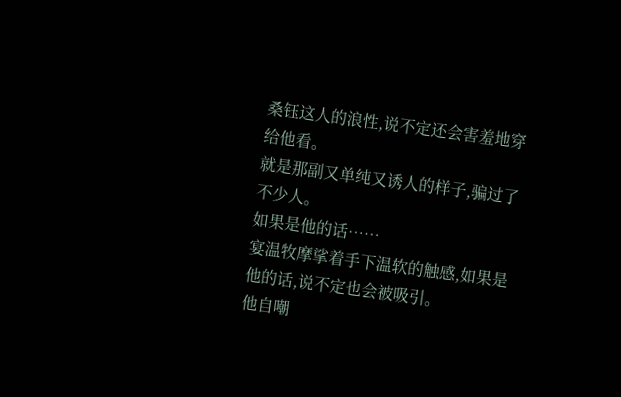桑钰这人的浪性,说不定还会害羞地穿给他看。
就是那副又单纯又诱人的样子,骗过了不少人。
如果是他的话……
宴温牧摩挲着手下温软的触感,如果是他的话,说不定也会被吸引。
他自嘲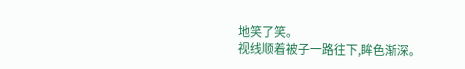地笑了笑。
视线顺着被子一路往下,眸色渐深。